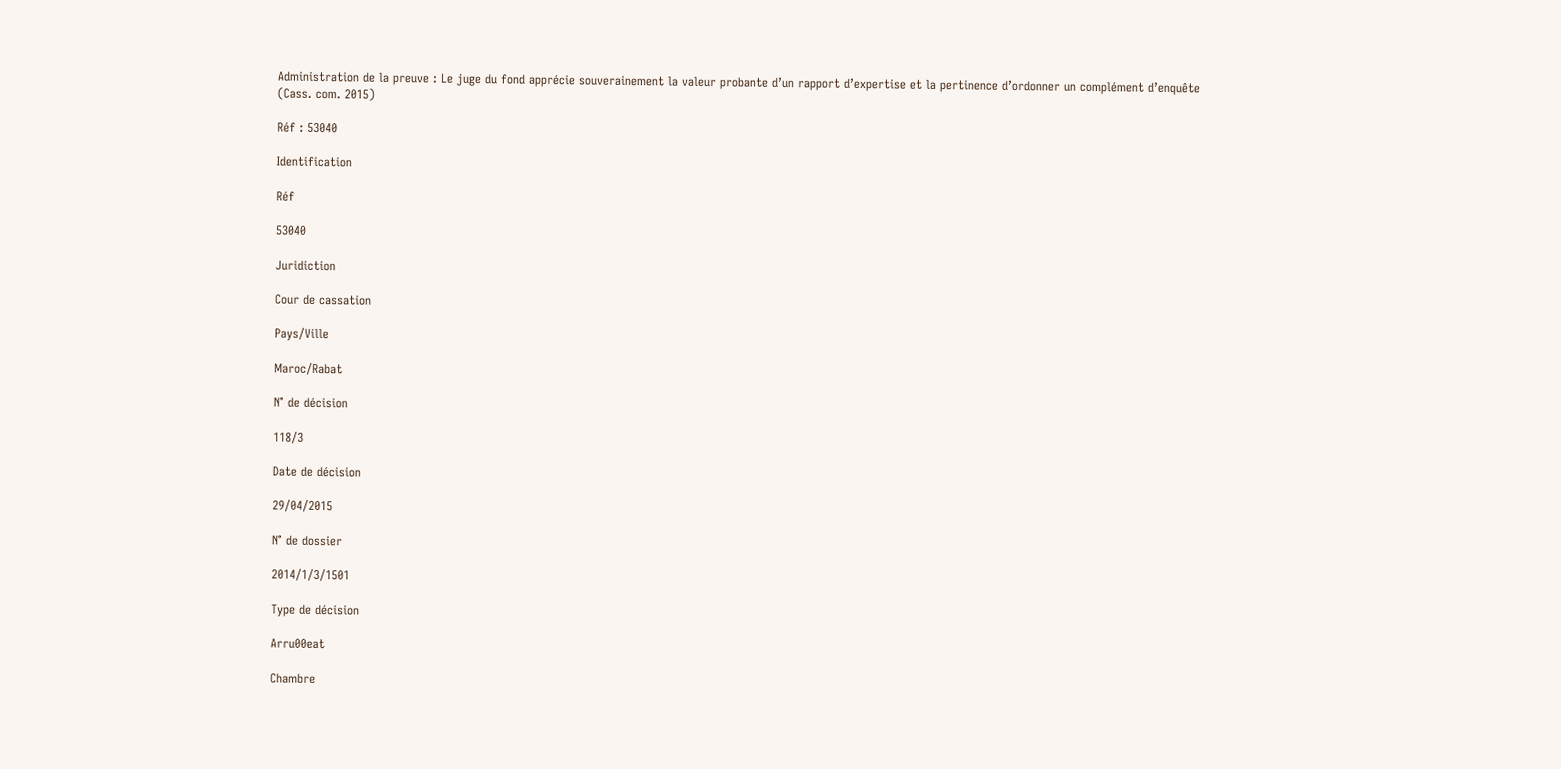Administration de la preuve : Le juge du fond apprécie souverainement la valeur probante d’un rapport d’expertise et la pertinence d’ordonner un complément d’enquête (Cass. com. 2015)

Réf : 53040

Identification

Réf

53040

Juridiction

Cour de cassation

Pays/Ville

Maroc/Rabat

N° de décision

118/3

Date de décision

29/04/2015

N° de dossier

2014/1/3/1501

Type de décision

Arru00eat

Chambre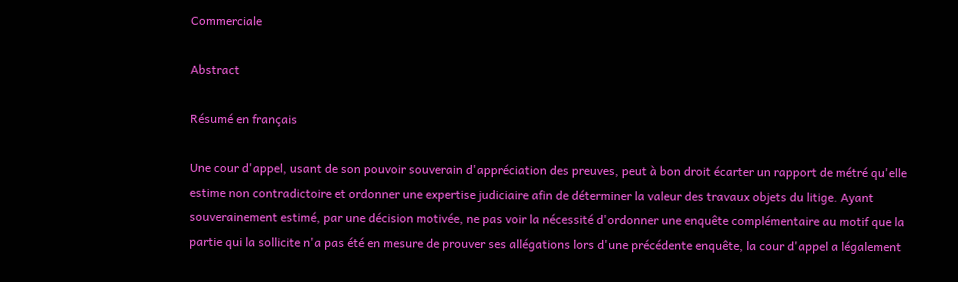Commerciale

Abstract

Résumé en français

Une cour d'appel, usant de son pouvoir souverain d'appréciation des preuves, peut à bon droit écarter un rapport de métré qu'elle estime non contradictoire et ordonner une expertise judiciaire afin de déterminer la valeur des travaux objets du litige. Ayant souverainement estimé, par une décision motivée, ne pas voir la nécessité d'ordonner une enquête complémentaire au motif que la partie qui la sollicite n'a pas été en mesure de prouver ses allégations lors d'une précédente enquête, la cour d'appel a légalement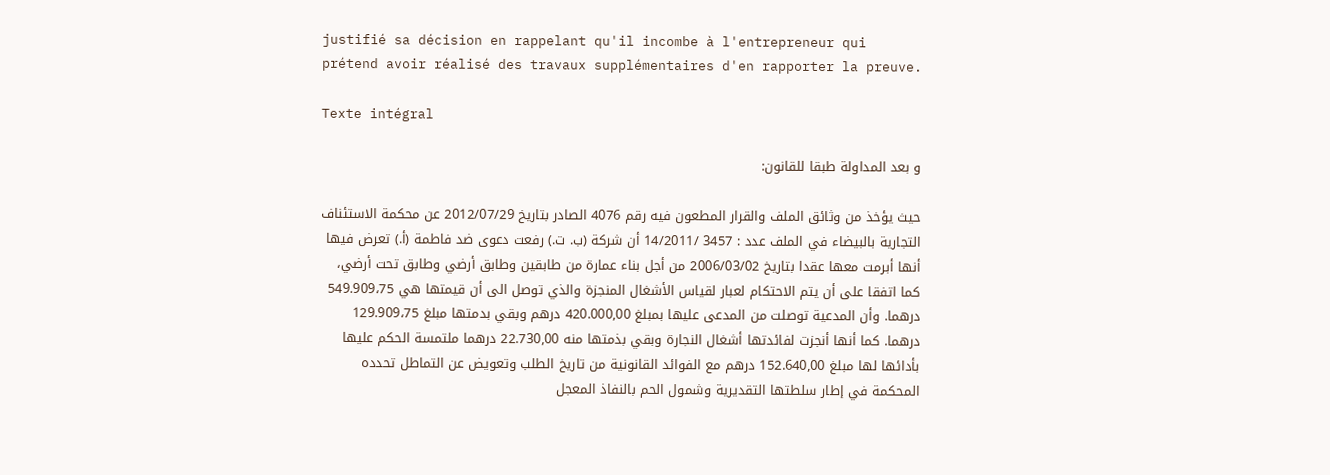justifié sa décision en rappelant qu'il incombe à l'entrepreneur qui prétend avoir réalisé des travaux supplémentaires d'en rapporter la preuve.

Texte intégral

و بعد المداولة طبقا للقانون:

حيث يؤخذ من وثائق الملف والقرار المطعون فيه رقم 4076 الصادر بتاريخ 2012/07/29 عن محكمة الاستئناف التجارية بالبيضاء في الملف عدد : 3457 /14/2011 أن شركة (ب. ت.) رفعت دعوى ضد فاطمة (أ.) تعرض فيها أنها أبرمت معها عقدا بتاريخ 2006/03/02 من أجل بناء عمارة من طابقين وطابق أرضي وطابق تحت أرضي، كما اتفقا على أن يتم الاحتكام لعبار لقياس الأشغال المنجزة والذي توصل الى أن قيمتها هي 549.909،75 درهما. وأن المدعية توصلت من المدعى عليها بمبلغ 420.000,00 درهم وبقي بدمتها مبلغ 129.909،75 درهما. كما أنها أنجزت لفائدتها أشغال النجارة وبقي بذمتها منه 22.730,00 درهما ملتمسة الحكم عليها بأدائها لها مبلغ 152.640,00 درهم مع الفوائد القانونية من تاريخ الطلب وتعويض عن التماطل تحدده المحكمة في إطار سلطتها التقديرية وشمول الحم بالنفاذ المعجل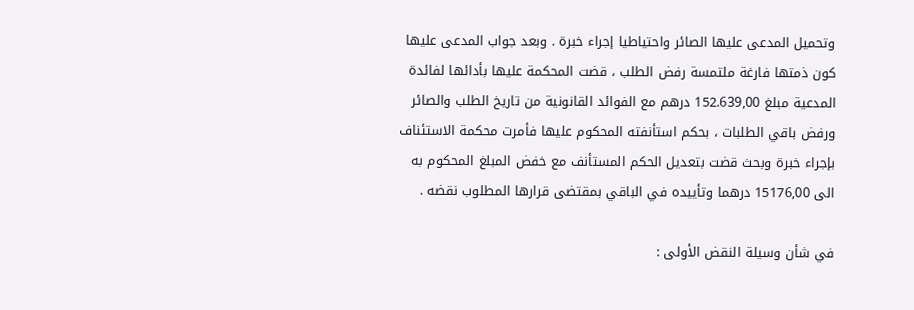وتحميل المدعى عليها الصائر واحتياطيا إجراء خبرة . وبعد جواب المدعى عليها كون ذمتها فارغة ملتمسة رفض الطلب ، قضت المحكمة عليها بأدائها لفائدة المدعية مبلغ 152.639,00 درهم مع الفوائد القانونية من تاريخ الطلب والصائر ورفض باقي الطلبات ، بحكم استأنفته المحكوم عليها فأمرت محكمة الاستئناف بإجراء خبرة وبحث قضت بتعديل الحكم المستأنف مع خفض المبلغ المحكوم به الى 15176,00 درهما وتأييده في الباقي بمقتضى قرارها المطلوب نقضه .

في شأن وسيلة النقض الأولى :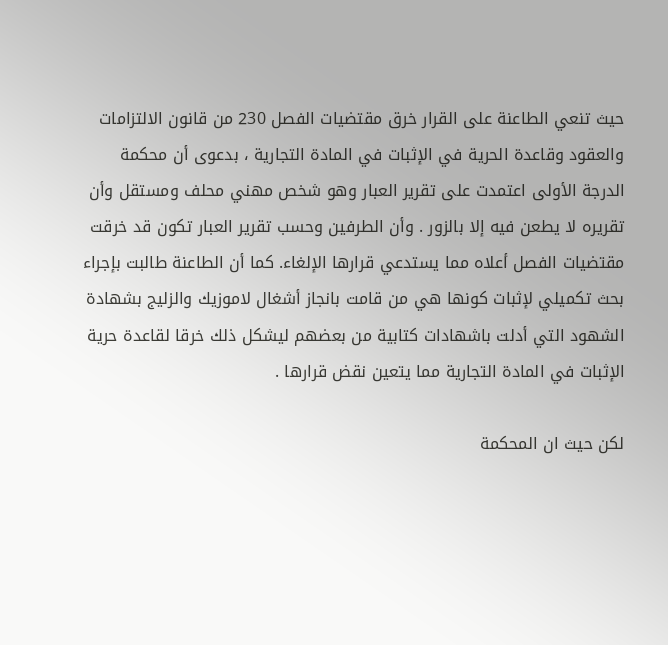حيث تنعي الطاعنة على القرار خرق مقتضيات الفصل 230 من قانون الالتزامات والعقود وقاعدة الحرية في الإثبات في المادة التجارية ، بدعوى أن محكمة الدرجة الأولى اعتمدت على تقرير العبار وهو شخص مهني محلف ومستقل وأن تقريره لا يطعن فيه إلا بالزور . وأن الطرفين وحسب تقرير العبار تكون قد خرقت مقتضيات الفصل أعلاه مما يستدعي قرارها الإلغاء. كما أن الطاعنة طالبت بإجراء بحث تكميلي لإثبات كونها هي من قامت بانجاز أشغال لاموزيك والزليج بشهادة الشهود التي أدلت باشهادات كتابية من بعضهم ليشكل ذلك خرقا لقاعدة حرية الإثبات في المادة التجارية مما يتعين نقض قرارها .

لكن حيث ان المحكمة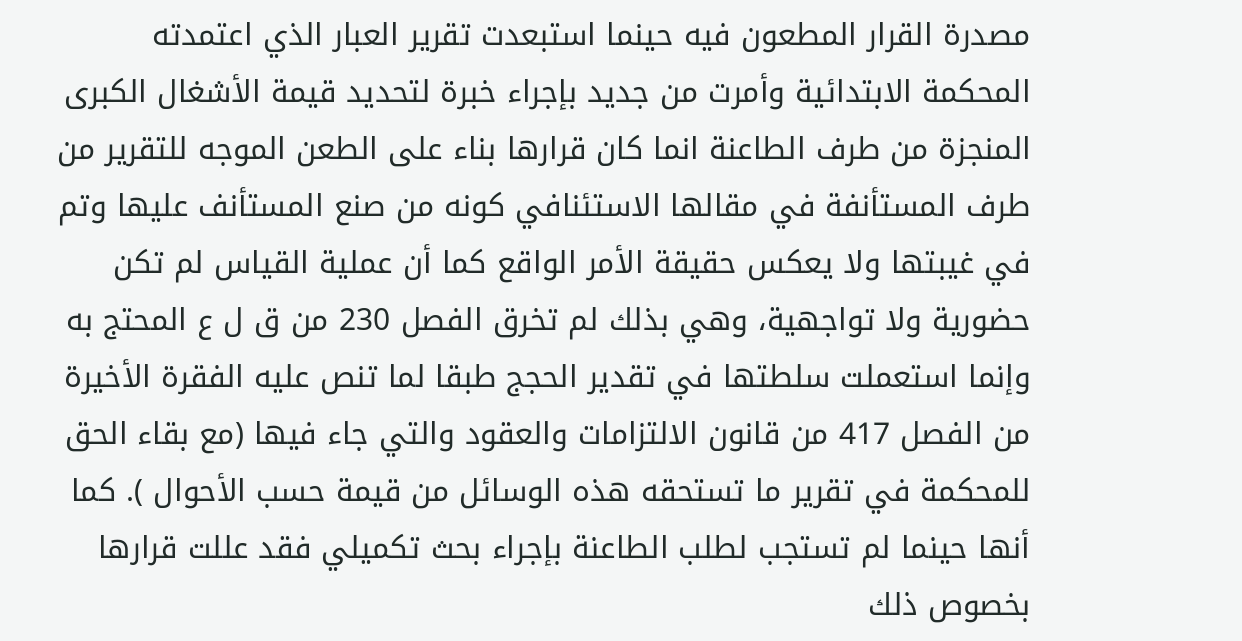مصدرة القرار المطعون فيه حينما استبعدت تقرير العبار الذي اعتمدته المحكمة الابتدائية وأمرت من جديد بإجراء خبرة لتحديد قيمة الأشغال الكبرى المنجزة من طرف الطاعنة انما كان قرارها بناء على الطعن الموجه للتقرير من طرف المستأنفة في مقالها الاستئنافي كونه من صنع المستأنف عليها وتم في غيبتها ولا يعكس حقيقة الأمر الواقع كما أن عملية القياس لم تكن حضورية ولا تواجهية، وهي بذلك لم تخرق الفصل 230 من ق ل ع المحتج به وإنما استعملت سلطتها في تقدير الحجج طبقا لما تنص عليه الفقرة الأخيرة من الفصل 417 من قانون الالتزامات والعقود والتي جاء فيها (مع بقاء الحق للمحكمة في تقرير ما تستحقه هذه الوسائل من قيمة حسب الأحوال ). كما أنها حينما لم تستجب لطلب الطاعنة بإجراء بحث تكميلي فقد عللت قرارها بخصوص ذلك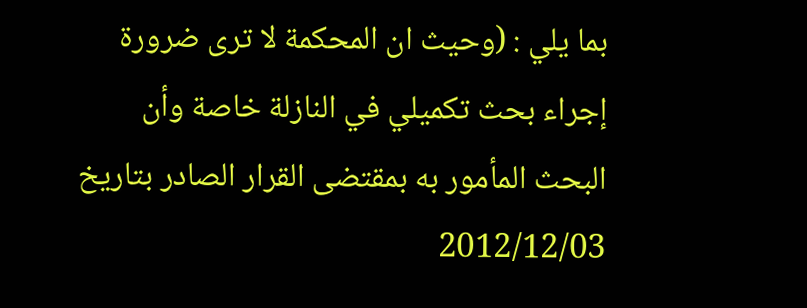بما يلي : (وحيث ان المحكمة لا ترى ضرورة إجراء بحث تكميلي في النازلة خاصة وأن البحث المأمور به بمقتضى القرار الصادر بتاريخ 2012/12/03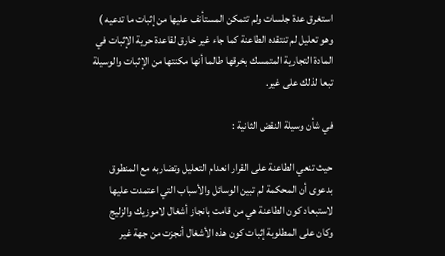استغرق عدة جلسات ولم تتمكن المستأنف عليها من إثبات ما تدعيه ) وهو تعليل لم تنتقده الطاعنة كما جاء غير خارق لقاعدة حرية الإثبات في المادة التجارية المتمسك بخرقها طالما أنها مكنتها من الإثبات والوسيلة تبعا لذلك على غير.

في شأن وسيلة النقض الثانية :

حيث تنعي الطاعنة على القرار انعدام التعليل وتضاربه مع المنطوق بدعوى أن المحكمة لم تبين الوسائل والأسباب التي اعتمدت عليها لاستبعاد كون الطاعنة هي من قامت بانجاز أشغال لاموزيك والزليج وكان على المطلوبة إثبات كون هذه الأشغال أنجزت من جهة غير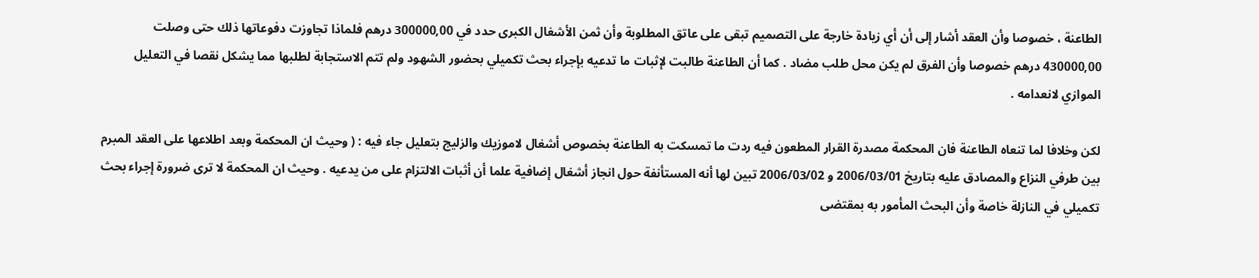الطاعنة ، خصوصا وأن العقد أشار إلى أن أي زيادة خارجة على التصميم تبقى على عاتق المطلوبة وأن ثمن الأشغال الكبرى حدد في 300000,00 درهم فلماذا تجاوزت دفوعاتها ذلك حتى وصلت 430000,00 درهم خصوصا وأن الفرق لم يكن محل طلب مضاد . كما أن الطاعنة طالبت لإثبات ما تدعيه بإجراء بحث تكميلي بحضور الشهود ولم تتم الاستجابة لطلبها مما يشكل نقصا في التعليل الموازي لانعدامه .

لكن وخلافا لما تنعاه الطاعنة فان المحكمة مصدرة القرار المطعون فيه ردت ما تمسكت به الطاعنة بخصوص أشغال لاموزيك والزليج بتعليل جاء فيه : ( وحيث ان المحكمة وبعد اطلاعها على العقد المبرم بين طرفي النزاع والمصادق عليه بتاريخ 2006/03/01 و 2006/03/02 تبين لها أنه المستأنفة حول انجاز أشغال إضافية علما أن أثبات الالتزام على من يدعيه . وحيث ان المحكمة لا ترى ضرورة إجراء بحث تكميلي في النازلة خاصة وأن البحث المأمور به بمقتضى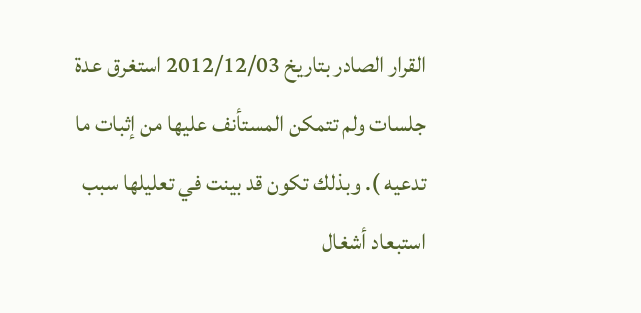القرار الصادر بتاريخ 2012/12/03 استغرق عدة جلسات ولم تتمكن المستأنف عليها من إثبات ما تدعيه ). وبذلك تكون قد بينت في تعليلها سبب استبعاد أشغال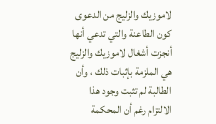لاموزيك والزليج من الدعوى كون الطاعنة والتي تدعي أنها أنجزت أشغال لاموزيك والزليج هي الملزمة بإثبات ذلك ، وأن الطالبة لم تثبت وجود هذا الالتزام رغم أن المحكمة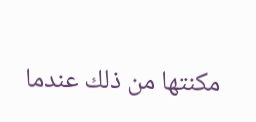مكنتها من ذلك عندما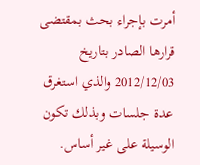أمرت بإجراء بحث بمقتضى قرارها الصادر بتاريخ 2012/12/03 والذي استغرق عدة جلسات وبذلك تكون الوسيلة على غير أساس.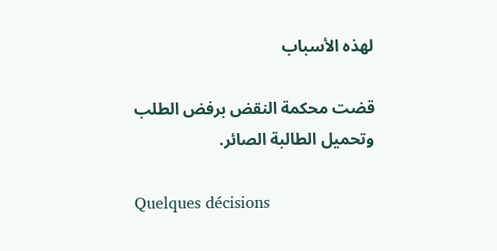لهذه الأسباب

قضت محكمة النقض برفض الطلب وتحميل الطالبة الصائر.

Quelques décisions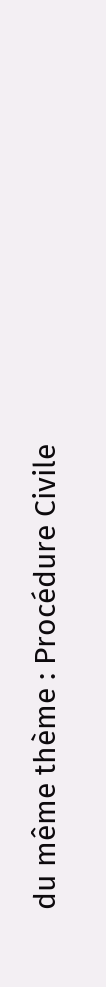du même thème : Procédure Civile